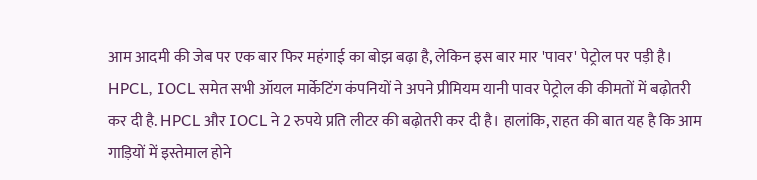आम आदमी की जेब पर एक बार फिर महंगाई का बोझ बढ़ा है, लेकिन इस बार मार 'पावर' पेट्रोल पर पड़ी है। HPCL, IOCL समेत सभी ऑयल मार्केटिंग कंपनियों ने अपने प्रीमियम यानी पावर पेट्रोल की कीमतों में बढ़ोतरी कर दी है. HPCL और IOCL ने 2 रुपये प्रति लीटर की बढ़ोतरी कर दी है। हालांकि, राहत की बात यह है कि आम गाड़ियों में इस्तेमाल होने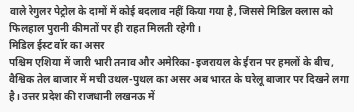वाले रेगुलर पेट्रोल के दामों में कोई बदलाव नहीं किया गया है, जिससे मिडिल क्लास को फिलहाल पुरानी कीमतों पर ही राहत मिलती रहेगी।
मिडिल ईस्ट वॉर का असर
पश्चिम एशिया में जारी भारी तनाव और अमेरिका-इजरायल के ईरान पर हमलों के बीच, वैश्विक तेल बाजार में मची उथल-पुथल का असर अब भारत के घरेलू बाजार पर दिखने लगा है। उत्तर प्रदेश की राजधानी लखनऊ में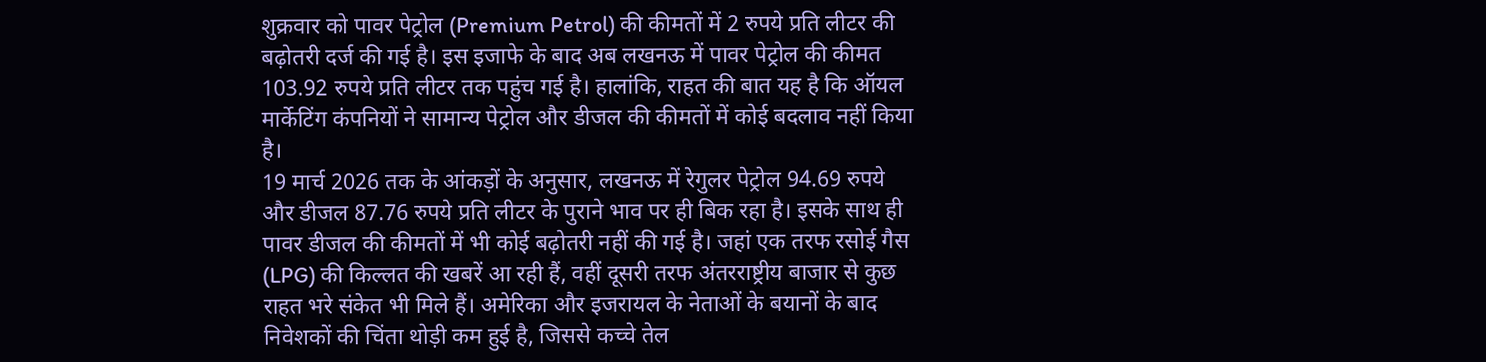शुक्रवार को पावर पेट्रोल (Premium Petrol) की कीमतों में 2 रुपये प्रति लीटर की बढ़ोतरी दर्ज की गई है। इस इजाफे के बाद अब लखनऊ में पावर पेट्रोल की कीमत 103.92 रुपये प्रति लीटर तक पहुंच गई है। हालांकि, राहत की बात यह है कि ऑयल मार्केटिंग कंपनियों ने सामान्य पेट्रोल और डीजल की कीमतों में कोई बदलाव नहीं किया है।
19 मार्च 2026 तक के आंकड़ों के अनुसार, लखनऊ में रेगुलर पेट्रोल 94.69 रुपये और डीजल 87.76 रुपये प्रति लीटर के पुराने भाव पर ही बिक रहा है। इसके साथ ही पावर डीजल की कीमतों में भी कोई बढ़ोतरी नहीं की गई है। जहां एक तरफ रसोई गैस (LPG) की किल्लत की खबरें आ रही हैं, वहीं दूसरी तरफ अंतरराष्ट्रीय बाजार से कुछ राहत भरे संकेत भी मिले हैं। अमेरिका और इजरायल के नेताओं के बयानों के बाद निवेशकों की चिंता थोड़ी कम हुई है, जिससे कच्चे तेल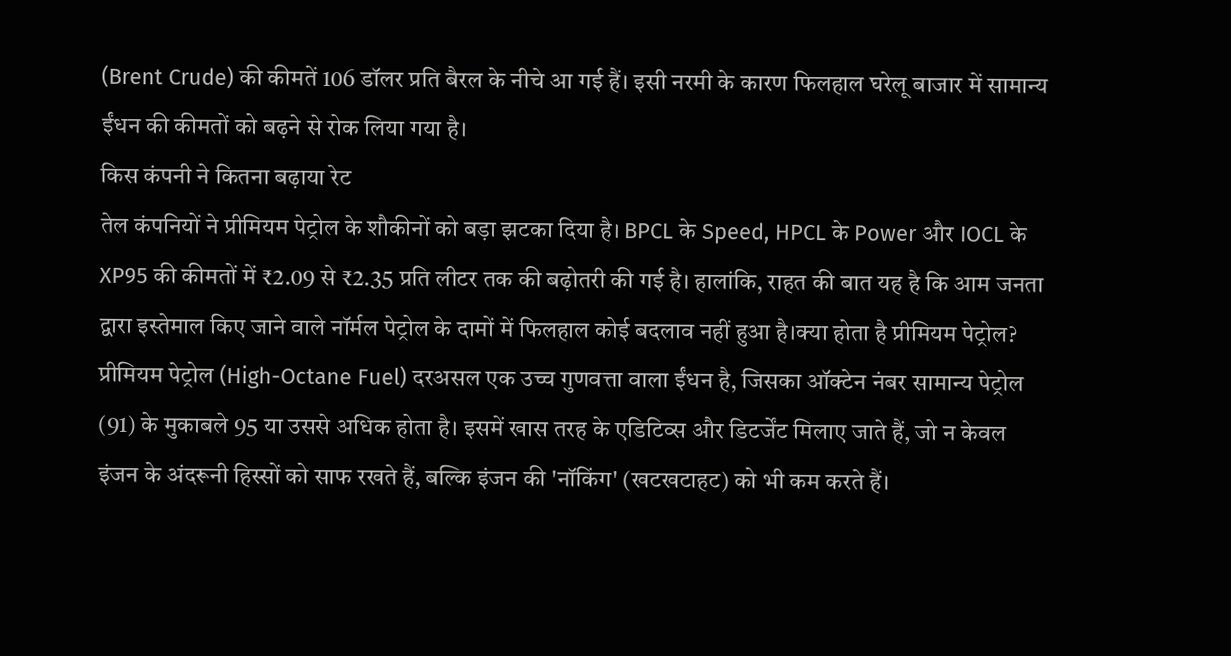(Brent Crude) की कीमतें 106 डॉलर प्रति बैरल के नीचे आ गई हैं। इसी नरमी के कारण फिलहाल घरेलू बाजार में सामान्य ईंधन की कीमतों को बढ़ने से रोक लिया गया है।
किस कंपनी ने कितना बढ़ाया रेट
तेल कंपनियों ने प्रीमियम पेट्रोल के शौकीनों को बड़ा झटका दिया है। BPCL के Speed, HPCL के Power और IOCL के XP95 की कीमतों में ₹2.09 से ₹2.35 प्रति लीटर तक की बढ़ोतरी की गई है। हालांकि, राहत की बात यह है कि आम जनता द्वारा इस्तेमाल किए जाने वाले नॉर्मल पेट्रोल के दामों में फिलहाल कोई बदलाव नहीं हुआ है।क्या होता है प्रीमियम पेट्रोल?
प्रीमियम पेट्रोल (High-Octane Fuel) दरअसल एक उच्च गुणवत्ता वाला ईंधन है, जिसका ऑक्टेन नंबर सामान्य पेट्रोल (91) के मुकाबले 95 या उससे अधिक होता है। इसमें खास तरह के एडिटिव्स और डिटर्जेंट मिलाए जाते हैं, जो न केवल इंजन के अंदरूनी हिस्सों को साफ रखते हैं, बल्कि इंजन की 'नॉकिंग' (खटखटाहट) को भी कम करते हैं।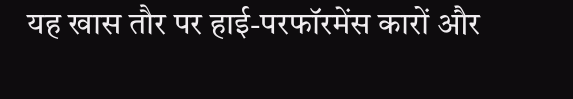यह खास तौर पर हाई-परफॉरमेंस कारों और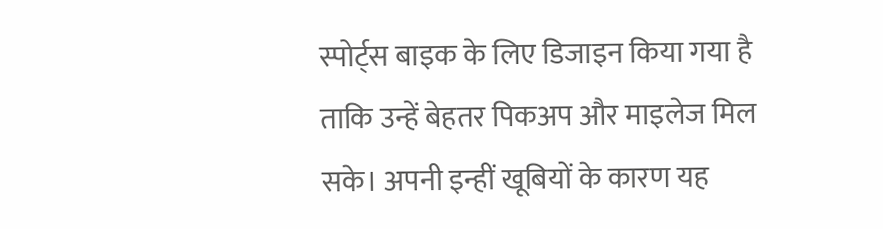स्पोर्ट्स बाइक के लिए डिजाइन किया गया है ताकि उन्हें बेहतर पिकअप और माइलेज मिल सके। अपनी इन्हीं खूबियों के कारण यह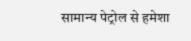सामान्य पेट्रोल से हमेशा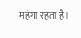महंगा रहता है।